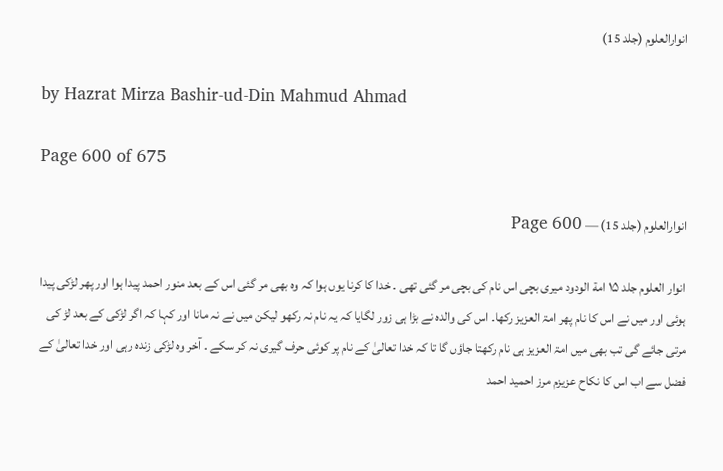انوارالعلوم (جلد 15)

by Hazrat Mirza Bashir-ud-Din Mahmud Ahmad

Page 600 of 675

انوارالعلوم (جلد 15) — Page 600

انوار العلوم جلد ۱۵ امة الودود میری بچی اس نام کی بچی مر گئی تھی ۔ خدا کا کرنا یوں ہوا کہ وہ بھی مر گئی اس کے بعد منور احمد پیدا ہوا اور پھر لڑکی پیدا ہوئی اور میں نے اس کا نام پھر امۃ العزیز رکھا۔ اس کی والدہ نے بڑا ہی زور لگایا کہ یہ نام نہ رکھو لیکن میں نے نہ مانا اور کہا کہ اگر لڑکی کے بعد لڑ کی مرتی جائے گی تب بھی میں امۃ العزیز ہی نام رکھتا جاؤں گا تا کہ خدا تعالیٰ کے نام پر کوئی حرف گیری نہ کر سکے ۔ آخر وہ لڑکی زندہ رہی اور خدا تعالیٰ کے فضل سے اب اس کا نکاح عزیزم مرز احمید احمد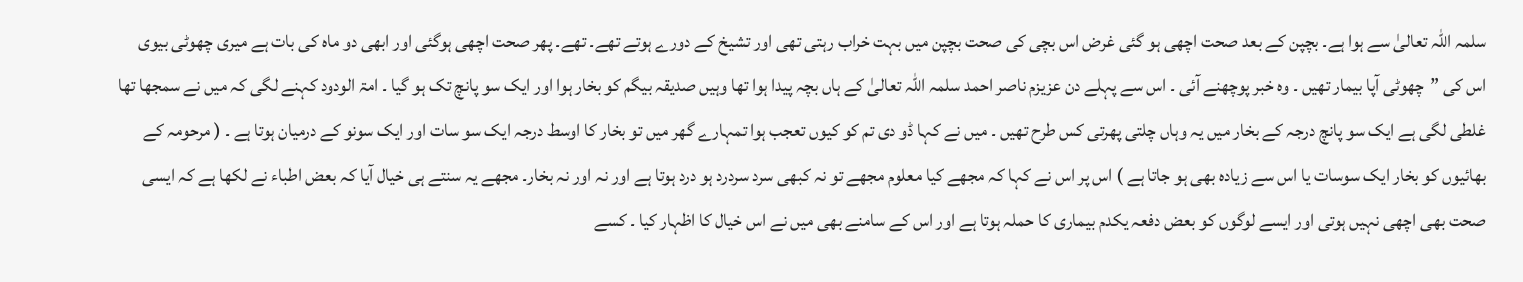سلمہ اللہ تعالیٰ سے ہوا ہے۔ بچپن کے بعد صحت اچھی ہو گئی غرض اس بچی کی صحت بچپن میں بہت خراب رہتی تھی اور تشیخ کے دورے ہوتے تھے۔ تھے۔ پھر صحت اچھی ہوگئی اور ابھی دو ماہ کی بات ہے میری چھوٹی بیوی اس کی ”چھوٹی آپا بیمار تھیں ۔ وہ خبر پوچھنے آئی ۔ اس سے پہلے دن عزیزم ناصر احمد سلمہ اللہ تعالیٰ کے ہاں بچہ پیدا ہوا تھا وہیں صدیقہ بیگم کو بخار ہوا اور ایک سو پانچ تک ہو گیا ۔ امۃ الودود کہنے لگی کہ میں نے سمجھا تھا غلطی لگی ہے ایک سو پانچ درجہ کے بخار میں یہ وہاں چلتی پھرتی کس طرح تھیں ۔ میں نے کہا ڈو دی تم کو کیوں تعجب ہوا تمہارے گھر میں تو بخار کا اوسط درجہ ایک سو سات اور ایک سونو کے درمیان ہوتا ہے ۔ ( مرحومہ کے بھائیوں کو بخار ایک سوسات یا اس سے زیادہ بھی ہو جاتا ہے ) اس پر اس نے کہا کہ مجھے کیا معلوم مجھے تو نہ کبھی سرد سردرد ہو درد ہوتا ہے اور نہ اور نہ بخار۔ مجھے یہ سنتے ہی خیال آیا کہ بعض اطباء نے لکھا ہے کہ ایسی صحت بھی اچھی نہیں ہوتی اور ایسے لوگوں کو بعض دفعہ یکدم بیماری کا حملہ ہوتا ہے اور اس کے سامنے بھی میں نے اس خیال کا اظہار کیا ۔ کسے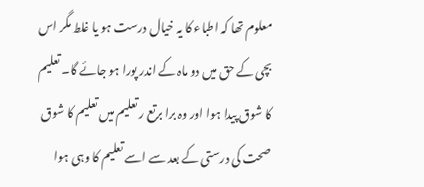معلوم تھا کہ اطباء کا یہ خیال درست ہو یا غلط مگر اس بچی کے حق میں دو ماہ کے اندر پورا ہو جائے گا۔ تعلیم کا شوق پیدا ہوا اور وہ برا برتع ر تعلیم میں تعلیم کا شوق صحت کی درستی کے بعد سے اسے تعلیم کا وہی ہوا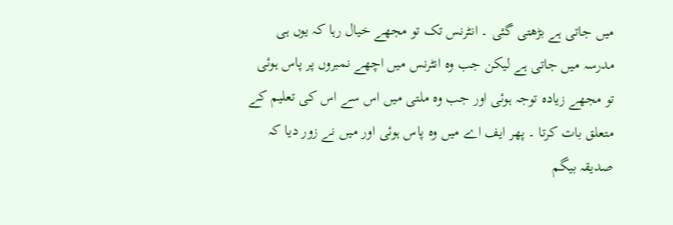میں جاتی ہے بڑھتی گئی ۔ انٹرنس تک تو مجھے خیال رہا کہ یوں ہی مدرسہ میں جاتی ہے لیکن جب وہ انٹرنس میں اچھے نمبروں پر پاس ہوئی تو مجھے زیادہ توجہ ہوئی اور جب وہ ملتی میں اس سے اس کی تعلیم کے متعلق بات کرتا ۔ پھر ایف اے میں وہ پاس ہوئی اور میں نے زور دیا کہ صدیقہ بیگم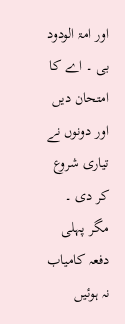اور امۃ الودود بی ۔ اے کا امتحان دیں اور دونوں نے تیاری شروع کر دی ۔ مگر پہلی دفعہ کامیاب نہ ہوئیں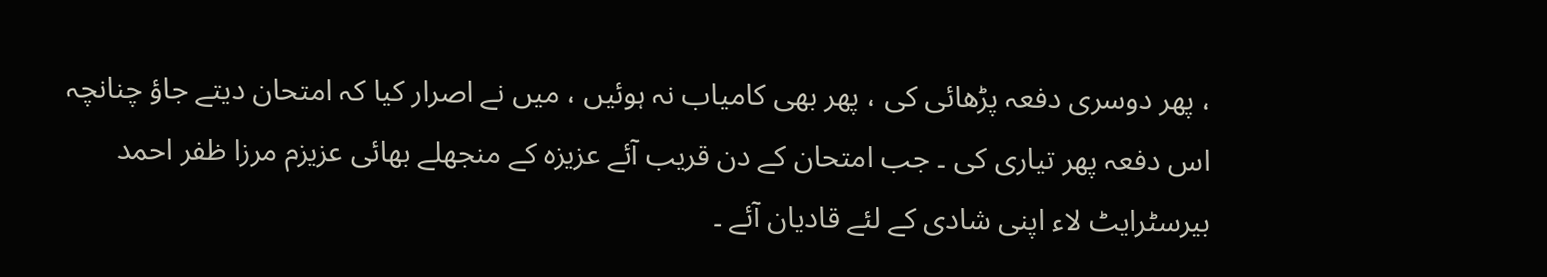، پھر دوسری دفعہ پڑھائی کی ، پھر بھی کامیاب نہ ہوئیں ، میں نے اصرار کیا کہ امتحان دیتے جاؤ چنانچہ اس دفعہ پھر تیاری کی ۔ جب امتحان کے دن قریب آئے عزیزہ کے منجھلے بھائی عزیزم مرزا ظفر احمد بیرسٹرایٹ لاء اپنی شادی کے لئے قادیان آئے ۔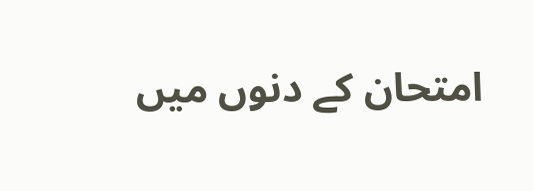امتحان کے دنوں میں